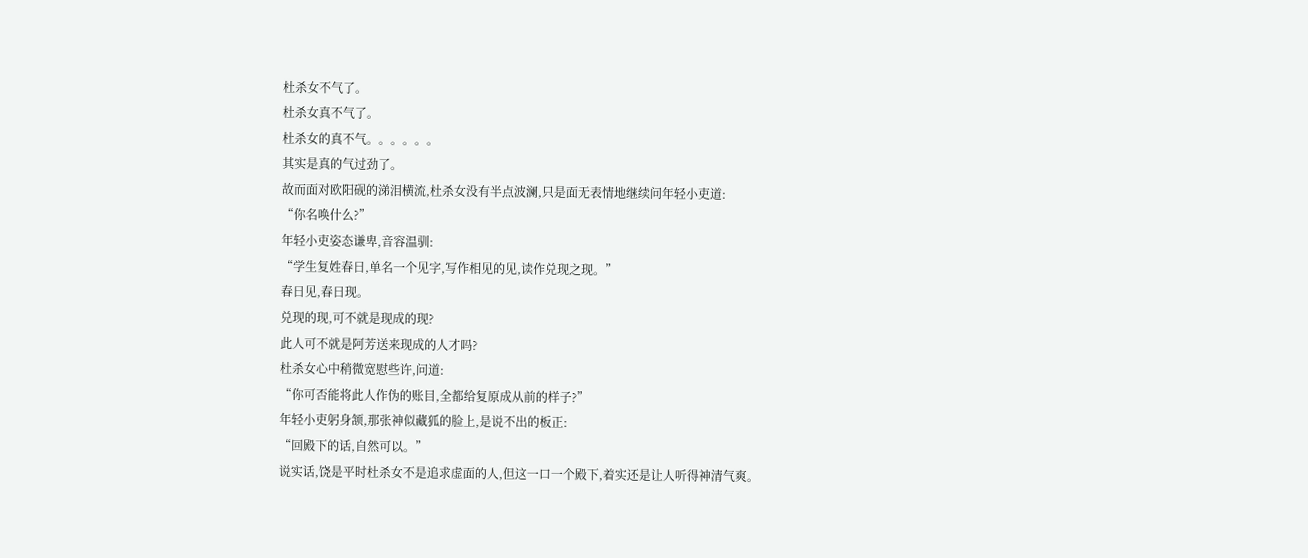杜杀女不气了。
杜杀女真不气了。
杜杀女的真不气。。。。。。
其实是真的气过劲了。
故而面对欧阳砚的涕泪横流,杜杀女没有半点波澜,只是面无表情地继续问年轻小吏道:
“你名唤什么?”
年轻小吏姿态谦卑,音容温驯:
“学生复姓春日,单名一个见字,写作相见的见,读作兑现之现。”
春日见,春日现。
兑现的现,可不就是现成的现?
此人可不就是阿芳送来现成的人才吗?
杜杀女心中稍微宽慰些许,问道:
“你可否能将此人作伪的账目,全都给复原成从前的样子?”
年轻小吏躬身颔,那张神似藏狐的脸上,是说不出的板正:
“回殿下的话,自然可以。”
说实话,饶是平时杜杀女不是追求虚面的人,但这一口一个殿下,着实还是让人听得神清气爽。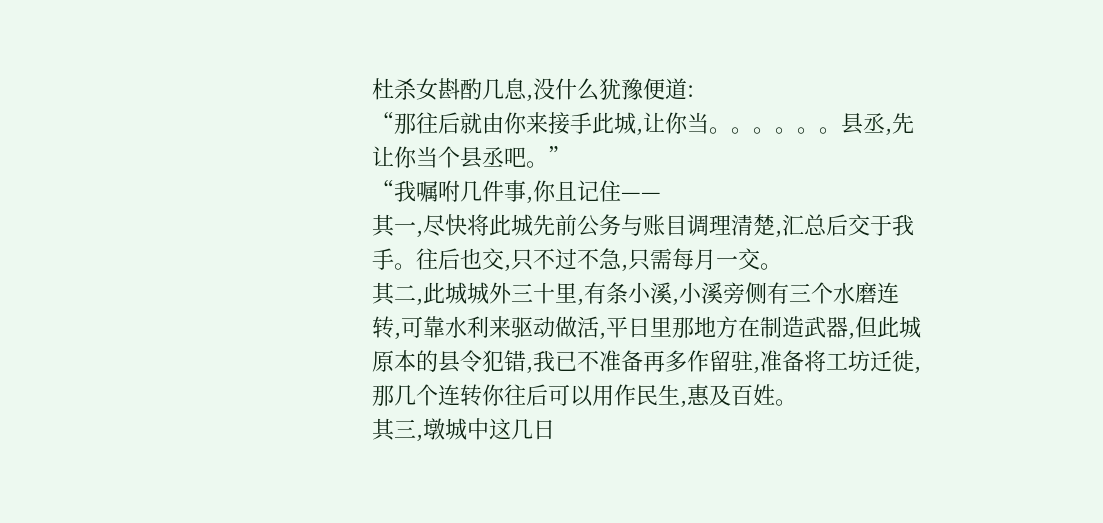杜杀女斟酌几息,没什么犹豫便道:
“那往后就由你来接手此城,让你当。。。。。。县丞,先让你当个县丞吧。”
“我嘱咐几件事,你且记住——
其一,尽快将此城先前公务与账目调理清楚,汇总后交于我手。往后也交,只不过不急,只需每月一交。
其二,此城城外三十里,有条小溪,小溪旁侧有三个水磨连转,可靠水利来驱动做活,平日里那地方在制造武器,但此城原本的县令犯错,我已不准备再多作留驻,准备将工坊迁徙,那几个连转你往后可以用作民生,惠及百姓。
其三,墩城中这几日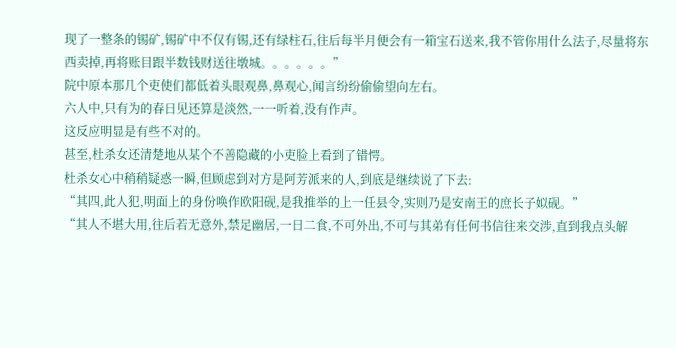现了一整条的锡矿,锡矿中不仅有锡,还有绿柱石,往后每半月便会有一箱宝石送来,我不管你用什么法子,尽量将东西卖掉,再将账目跟半数钱财送往墩城。。。。。。”
院中原本那几个吏使们都低着头眼观鼻,鼻观心,闻言纷纷偷偷望向左右。
六人中,只有为的春日见还算是淡然,一一听着,没有作声。
这反应明显是有些不对的。
甚至,杜杀女还清楚地从某个不善隐藏的小吏脸上看到了错愕。
杜杀女心中稍稍疑惑一瞬,但顾虑到对方是阿芳派来的人,到底是继续说了下去:
“其四,此人犯,明面上的身份唤作欧阳砚,是我推举的上一任县令,实则乃是安南王的庶长子姒砚。”
“其人不堪大用,往后若无意外,禁足幽居,一日二食,不可外出,不可与其弟有任何书信往来交涉,直到我点头解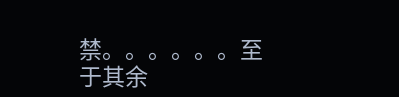禁。。。。。。至于其余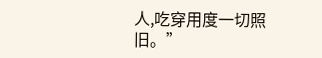人,吃穿用度一切照旧。”